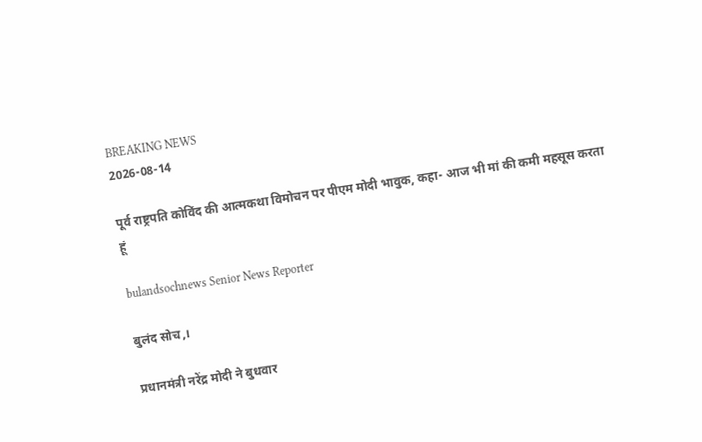BREAKING NEWS
2026-08-14

पूर्व राष्ट्रपति कोविंद की आत्मकथा विमोचन पर पीएम मोदी भावुक, कहा- आज भी मां की कमी महसूस करता हूं

bulandsochnews Senior News Reporter

बुलंद सोच,।

प्रधानमंत्री नरेंद्र मोदी ने बुधवार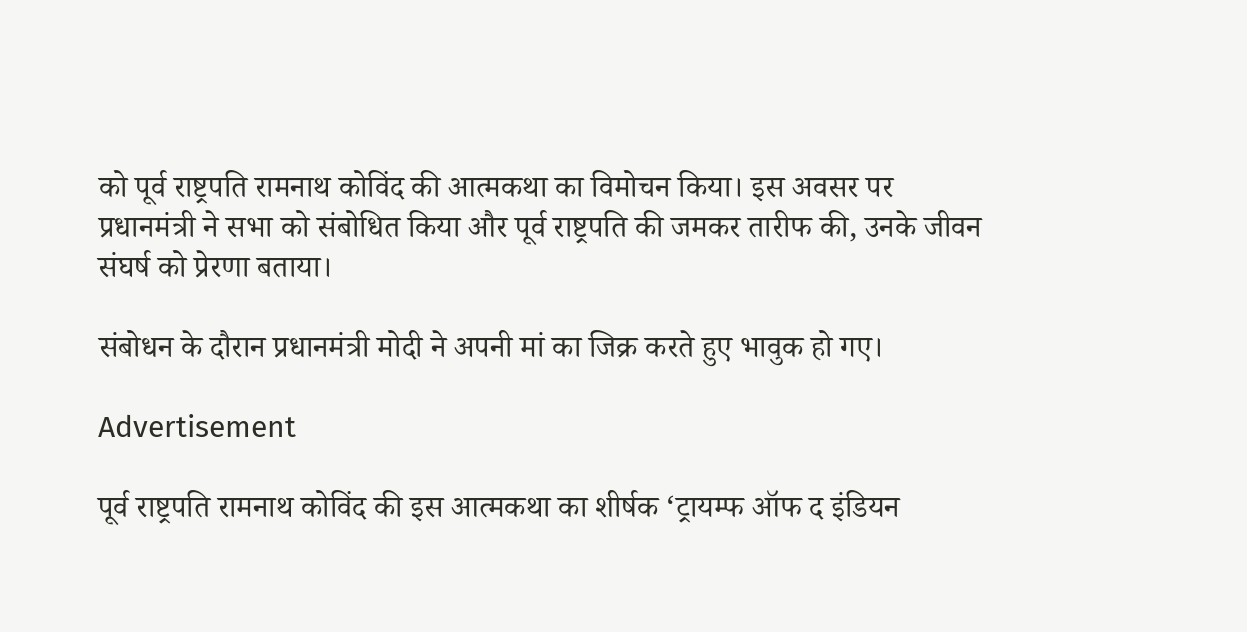को पूर्व राष्ट्रपति रामनाथ कोविंद की आत्मकथा का विमोचन किया। इस अवसर पर प्रधानमंत्री ने सभा को संबोधित किया और पूर्व राष्ट्रपति की जमकर तारीफ की, उनके जीवन संघर्ष को प्रेरणा बताया।

संबोधन के दौरान प्रधानमंत्री मोदी ने अपनी मां का जिक्र करते हुए भावुक हो गए।

Advertisement

पूर्व राष्ट्रपति रामनाथ कोविंद की इस आत्मकथा का शीर्षक ‘ट्रायम्फ ऑफ द इंडियन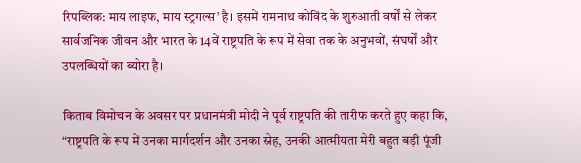रिपब्लिक: माय लाइफ, माय स्ट्रगल्स’ है। इसमें रामनाथ कोविंद के शुरुआती वर्षों से लेकर सार्वजनिक जीवन और भारत के 14वें राष्ट्रपति के रूप में सेवा तक के अनुभवों, संघर्षों और उपलब्धियों का ब्योरा है।

किताब विमोचन के अवसर पर प्रधानमंत्री मोदी ने पूर्व राष्ट्रपति की तारीफ करते हुए कहा कि, “राष्ट्रपति के रूप में उनका मार्गदर्शन और उनका स्नेह, उनकी आत्मीयता मेरी बहुत बड़ी पूंजी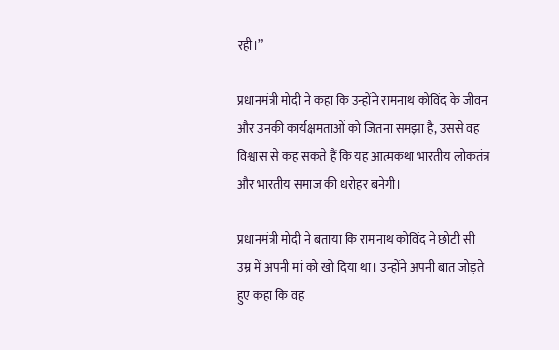रही।”

प्रधानमंत्री मोदी ने कहा कि उन्होंने रामनाथ कोविंद के जीवन और उनकी कार्यक्षमताओं को जितना समझा है, उससे वह विश्वास से कह सकते हैं कि यह आत्मकथा भारतीय लोकतंत्र और भारतीय समाज की धरोहर बनेगी।

प्रधानमंत्री मोदी ने बताया कि रामनाथ कोविंद ने छोटी सी उम्र में अपनी मां को खो दिया था। उन्होंने अपनी बात जोड़ते हुए कहा कि वह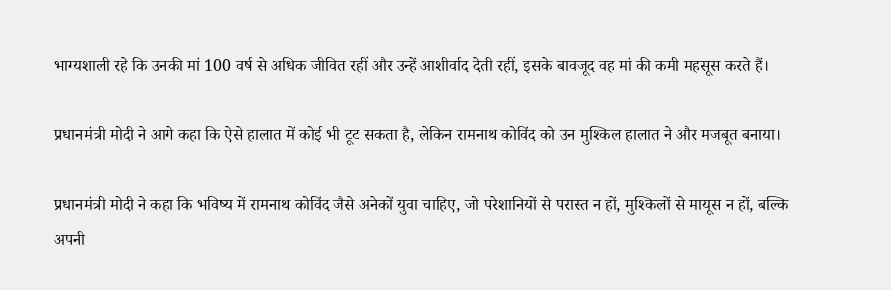भाग्यशाली रहे कि उनकी मां 100 वर्ष से अधिक जीवित रहीं और उन्हें आशीर्वाद देती रहीं, इसके बावजूद वह मां की कमी महसूस करते हैं।

प्रधानमंत्री मोदी ने आगे कहा कि ऐसे हालात में कोई भी टूट सकता है, लेकिन रामनाथ कोविंद को उन मुश्किल हालात ने और मजबूत बनाया।

प्रधानमंत्री मोदी ने कहा कि भविष्य में रामनाथ कोविंद जैसे अनेकों युवा चाहिए, जो परेशानियों से परास्त न हों, मुश्किलों से मायूस न हों, बल्कि अपनी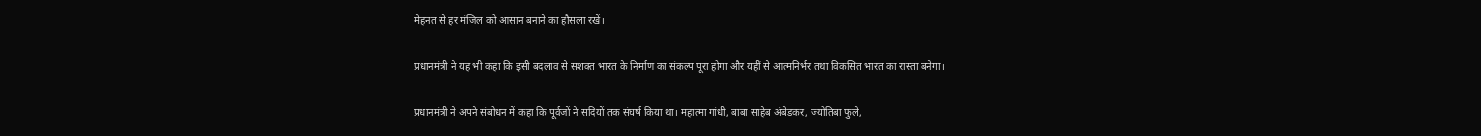मेहनत से हर मंजिल को आसान बनाने का हौसला रखें।

प्रधानमंत्री ने यह भी कहा कि इसी बदलाव से सशक्त भारत के निर्माण का संकल्प पूरा होगा और यहीं से आत्मनिर्भर तथा विकसित भारत का रास्ता बनेगा।

प्रधानमंत्री ने अपने संबोधन में कहा कि पूर्वजों ने सदियों तक संघर्ष किया था। महात्मा गांधी, बाबा साहेब अंबेडकर, ज्योतिबा फुले,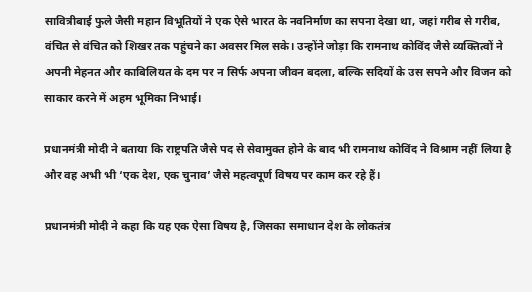सावित्रीबाई फुले जैसी महान विभूतियों ने एक ऐसे भारत के नवनिर्माण का सपना देखा था, जहां गरीब से गरीब, वंचित से वंचित को शिखर तक पहुंचने का अवसर मिल सके। उन्होंने जोड़ा कि रामनाथ कोविंद जैसे व्यक्तित्वों ने अपनी मेहनत और काबिलियत के दम पर न सिर्फ अपना जीवन बदला, बल्कि सदियों के उस सपने और विजन को साकार करने में अहम भूमिका निभाई।

प्रधानमंत्री मोदी ने बताया कि राष्ट्रपति जैसे पद से सेवामुक्त होने के बाद भी रामनाथ कोविंद ने विश्राम नहीं लिया है और वह अभी भी ‘एक देश, एक चुनाव’ जैसे महत्वपूर्ण विषय पर काम कर रहे हैं।

प्रधानमंत्री मोदी ने कहा कि यह एक ऐसा विषय है, जिसका समाधान देश के लोकतंत्र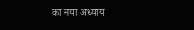का नया अध्याय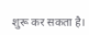शुरू कर सकता है।